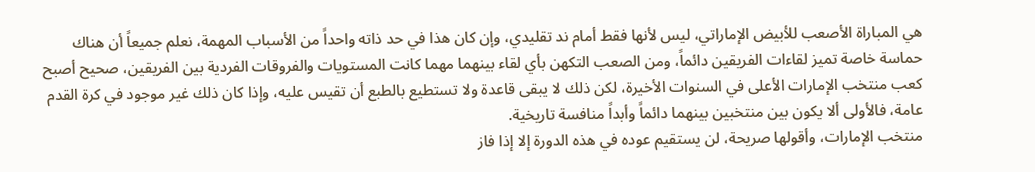هي المباراة الأصعب للأبيض الإماراتي، ليس لأنها فقط أمام ند تقليدي، وإن كان هذا في حد ذاته واحداً من الأسباب المهمة، نعلم جميعاً أن هناك حماسة خاصة تميز لقاءات الفريقين دائماً، ومن الصعب التكهن بأي لقاء بينهما مهما كانت المستويات والفروقات الفردية بين الفريقين، صحيح أصبح كعب منتخب الإمارات الأعلى في السنوات الأخيرة، لكن ذلك لا يبقى قاعدة ولا تستطيع بالطبع أن تقيس عليه، وإذا كان ذلك غير موجود في كرة القدم عامة، فالأولى ألا يكون بين منتخبين بينهما دائماً وأبداً منافسة تاريخية.
منتخب الإمارات، وأقولها صريحة، لن يستقيم عوده في هذه الدورة إلا إذا فاز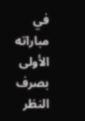في مباراته الأولى بصرف النظر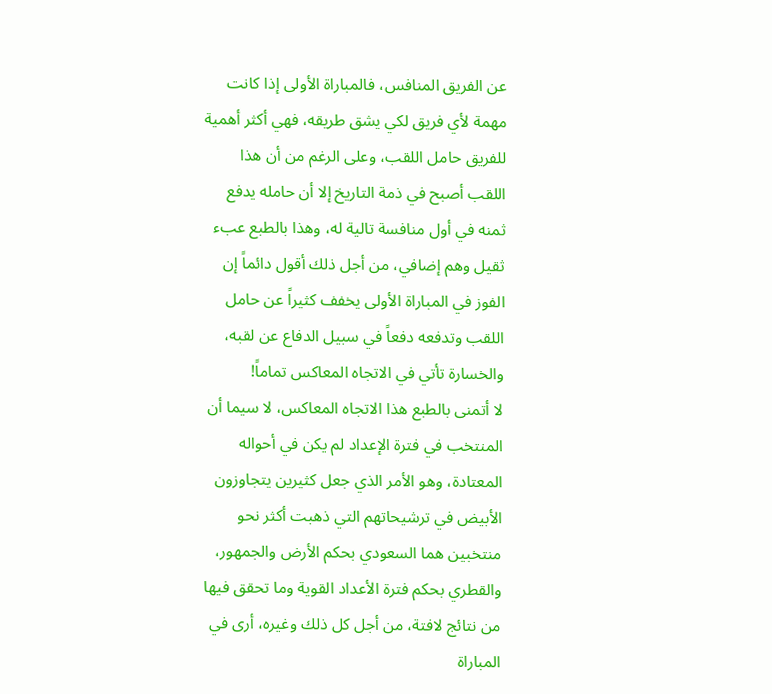عن الفريق المنافس، فالمباراة الأولى إذا كانت مهمة لأي فريق لكي يشق طريقه، فهي أكثر أهمية للفريق حامل اللقب، وعلى الرغم من أن هذا اللقب أصبح في ذمة التاريخ إلا أن حامله يدفع ثمنه في أول منافسة تالية له، وهذا بالطبع عبء ثقيل وهم إضافي، من أجل ذلك أقول دائماً إن الفوز في المباراة الأولى يخفف كثيراً عن حامل اللقب وتدفعه دفعاً في سبيل الدفاع عن لقبه، والخسارة تأتي في الاتجاه المعاكس تماماً!
لا أتمنى بالطبع هذا الاتجاه المعاكس، لا سيما أن المنتخب في فترة الإعداد لم يكن في أحواله المعتادة، وهو الأمر الذي جعل كثيرين يتجاوزون الأبيض في ترشيحاتهم التي ذهبت أكثر نحو منتخبين هما السعودي بحكم الأرض والجمهور، والقطري بحكم فترة الأعداد القوية وما تحقق فيها من نتائج لافتة، من أجل كل ذلك وغيره، أرى في المباراة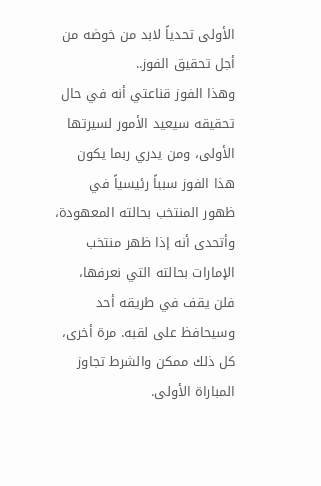الأولى تحدياً لابد من خوضه من أجل تحقيق الفوز..
وهذا الفوز قناعتي أنه في حال تحقيقه سيعيد الأمور لسيرتها الأولى، ومن يدري ربما يكون هذا الفوز سبباً رئيسياً في ظهور المنتخب بحالته المعهودة، وأتحدى أنه إذا ظهر منتخب الإمارات بحالته التي نعرفها، فلن يقف في طريقه أحد وسيحافظ على لقبه. مرة أخرى، كل ذلك ممكن والشرط تجاوز المباراة الأولى.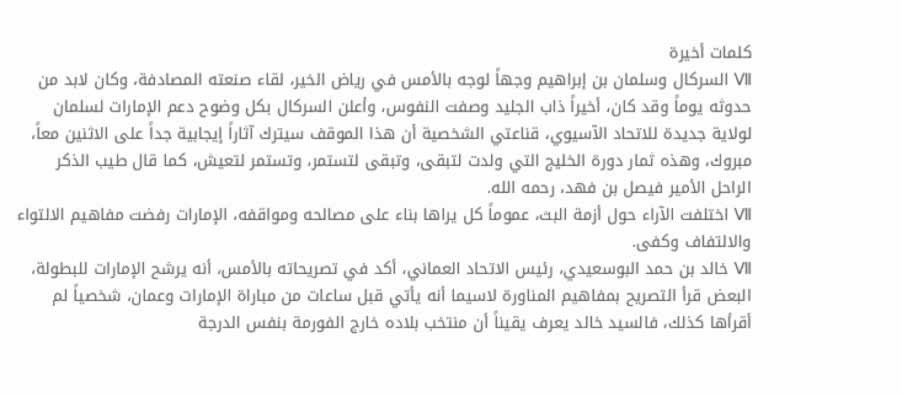كلمات أخيرة
Ⅶ السركال وسلمان بن إبراهيم وجهاً لوجه بالأمس في رياض الخير، لقاء صنعته المصادفة، وكان لابد من حدوثه يوماً وقد كان، أخيراً ذاب الجليد وصفت النفوس، وأعلن السركال بكل وضوح دعم الإمارات لسلمان لولاية جديدة للاتحاد الآسيوي، قناعتي الشخصية أن هذا الموقف سيترك آثاراً إيجابية جداً على الاثنين معاً، مبروك، وهذه ثمار دورة الخليج التي ولدت لتبقى، وتبقى لتستمر، وتستمر لتعيش، كما قال طيب الذكر الراحل الأمير فيصل بن فهد، رحمه الله.
Ⅶ اختلفت الآراء حول أزمة البث، عموماً كل يراها بناء على مصالحه ومواقفه، الإمارات رفضت مفاهيم الالتواء والالتفاف وكفى.
Ⅶ خالد بن حمد البوسعيدي، رئيس الاتحاد العماني، أكد في تصريحاته بالأمس، أنه يرشح الإمارات للبطولة، البعض قرأ التصريح بمفاهيم المناورة لاسيما أنه يأتي قبل ساعات من مباراة الإمارات وعمان، شخصياً لم أقرأها كذلك، فالسيد خالد يعرف يقيناً أن منتخب بلاده خارج الفورمة بنفس الدرجة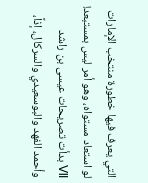التي يعرف فيها خطورة منتخب الإمارات لو استعاد مستواه، وهو أمر ليس بمستبعد!
Ⅶ بدأت تصريحات عيسى بن راشد وأحمد الفهد والبوسعيدي والسركال، إذاً،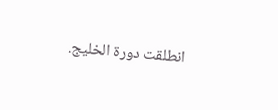انطلقت دورة الخليج.